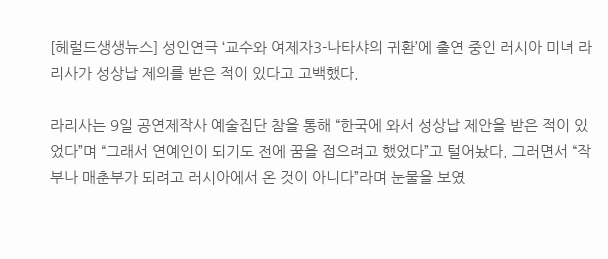[헤럴드생생뉴스] 성인연극 ‘교수와 여제자3-나타샤의 귀환’에 출연 중인 러시아 미녀 라리사가 성상납 제의를 받은 적이 있다고 고백했다.

라리사는 9일 공연제작사 예술집단 참을 통해 “한국에 와서 성상납 제안을 받은 적이 있었다”며 “그래서 연예인이 되기도 전에 꿈을 접으려고 했었다”고 털어놨다. 그러면서 “작부나 매춘부가 되려고 러시아에서 온 것이 아니다”라며 눈물을 보였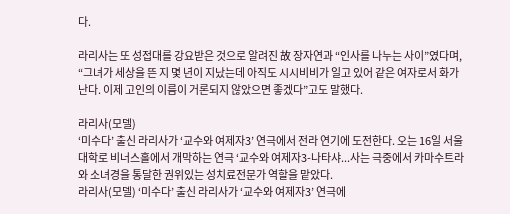다.

라리사는 또 성접대를 강요받은 것으로 알려진 故 장자연과 “인사를 나누는 사이”였다며, “그녀가 세상을 뜬 지 몇 년이 지났는데 아직도 시시비비가 일고 있어 같은 여자로서 화가난다. 이제 고인의 이름이 거론되지 않았으면 좋겠다”고도 말했다.

라리사(모델)
‘미수다’ 출신 라리사가 ‘교수와 여제자3’ 연극에서 전라 연기에 도전한다. 오는 16일 서울 대학로 비너스홀에서 개막하는 연극 ‘교수와 여제자3-나타샤...사는 극중에서 카마수트라와 소녀경을 통달한 권위있는 성치료전문가 역할을 맡았다.
라리사(모델) ‘미수다’ 출신 라리사가 ‘교수와 여제자3’ 연극에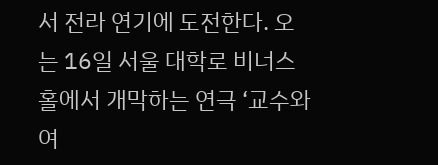서 전라 연기에 도전한다. 오는 16일 서울 대학로 비너스홀에서 개막하는 연극 ‘교수와 여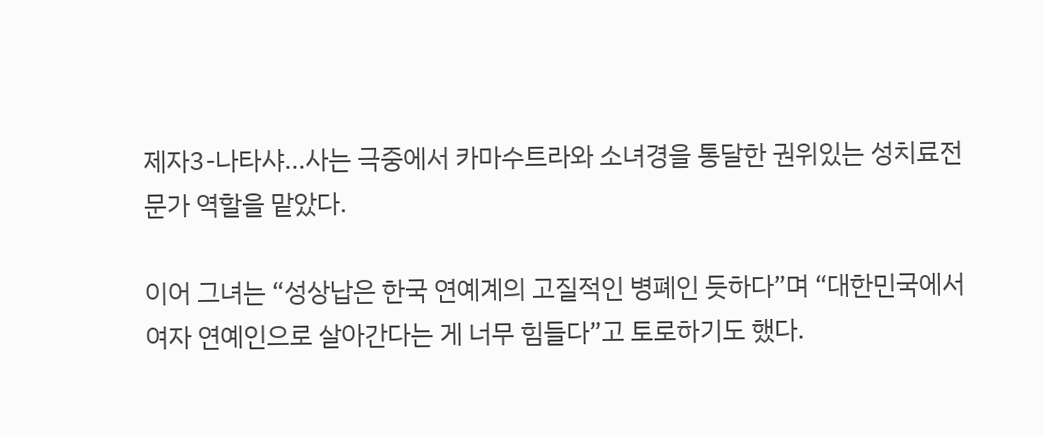제자3-나타샤...사는 극중에서 카마수트라와 소녀경을 통달한 권위있는 성치료전문가 역할을 맡았다.

이어 그녀는 “성상납은 한국 연예계의 고질적인 병폐인 듯하다”며 “대한민국에서 여자 연예인으로 살아간다는 게 너무 힘들다”고 토로하기도 했다.